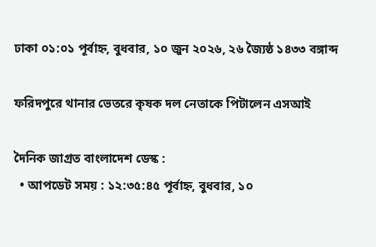ঢাকা ০১:০১ পূর্বাহ্ন, বুধবার, ১০ জুন ২০২৬, ২৬ জ্যৈষ্ঠ ১৪৩৩ বঙ্গাব্দ

ফরিদপুরে থানার ভেতরে কৃষক দল নেতাকে পিটালেন এসআই

দৈনিক জাগ্রত বাংলাদেশ ডেস্ক :
  • আপডেট সময় : ১২:৩৫:৪৫ পূর্বাহ্ন, বুধবার, ১০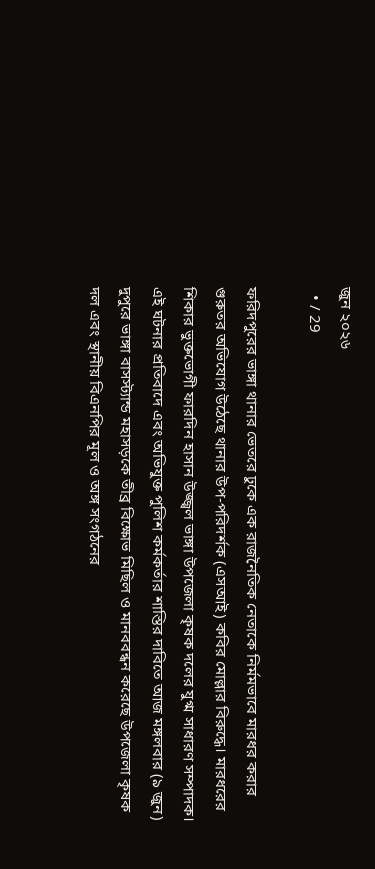জুন ২০২৬
  • / 29

ফরিদপুরের ভাঙ্গা থানার ভেতরে ঢুকে এক রাজনৈতিক নেতাকে নির্মমভাবে মারধর করার গুরুতর অভিযোগ উঠেছে থানার উপ-পরিদর্শক (এসআই) কবির মোল্লার বিরুদ্ধে। মারধরের শিকার ভুক্তভোগী ফারদিন হাসান উজ্জ্বল ভাঙ্গা উপজেলা কৃষক দলের যুগ্ম সাধারণ সম্পাদক। এই ঘটনার প্রতিবাদে এবং অভিযুক্ত পুলিশ কর্মকর্তার শাস্তির দাবিতে আজ মঙ্গলবার (৯ জুন) দুপুরে ভাঙ্গা বাসস্ট্যান্ড মহাসড়কে তীব্র বিক্ষোভ মিছিল ও মানববন্ধন করেছে উপজেলা কৃষক দল এবং স্থানীয় বিএনপির মূল ও অঙ্গ সংগঠনের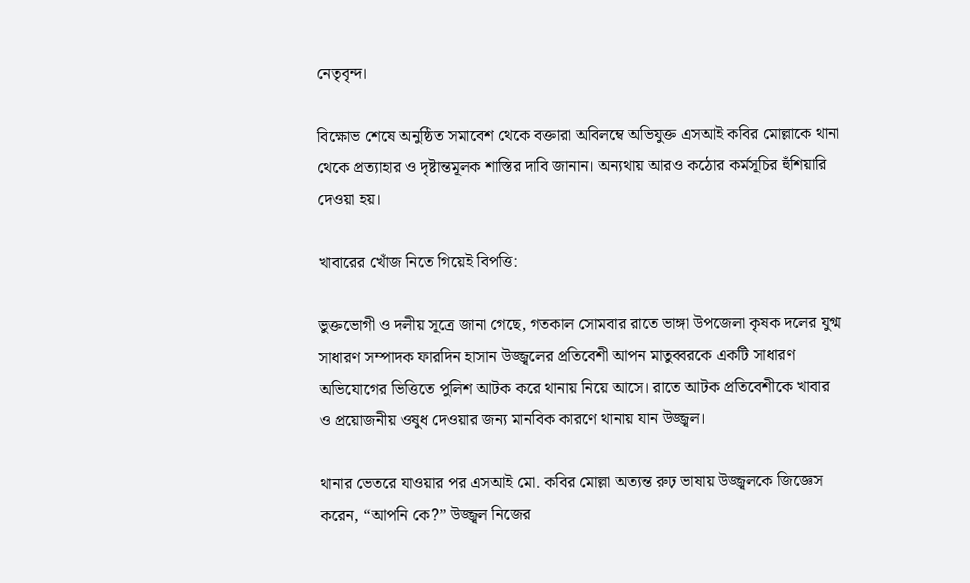নেতৃবৃন্দ।

বিক্ষোভ শেষে অনুষ্ঠিত সমাবেশ থেকে বক্তারা অবিলম্বে অভিযুক্ত এসআই কবির মোল্লাকে থানা থেকে প্রত্যাহার ও দৃষ্টান্তমূলক শাস্তির দাবি জানান। অন্যথায় আরও কঠোর কর্মসূচির হুঁশিয়ারি দেওয়া হয়।

খাবারের খোঁজ নিতে গিয়েই বিপত্তি:

ভুক্তভোগী ও দলীয় সূত্রে জানা গেছে, গতকাল সোমবার রাতে ভাঙ্গা উপজেলা কৃষক দলের যুগ্ম সাধারণ সম্পাদক ফারদিন হাসান উজ্জ্বলের প্রতিবেশী আপন মাতুব্বরকে একটি সাধারণ অভিযোগের ভিত্তিতে পুলিশ আটক করে থানায় নিয়ে আসে। রাতে আটক প্রতিবেশীকে খাবার ও প্রয়োজনীয় ওষুধ দেওয়ার জন্য মানবিক কারণে থানায় যান উজ্জ্বল।

থানার ভেতরে যাওয়ার পর এসআই মো. কবির মোল্লা অত্যন্ত রুঢ় ভাষায় উজ্জ্বলকে জিজ্ঞেস করেন, “আপনি কে?” উজ্জ্বল নিজের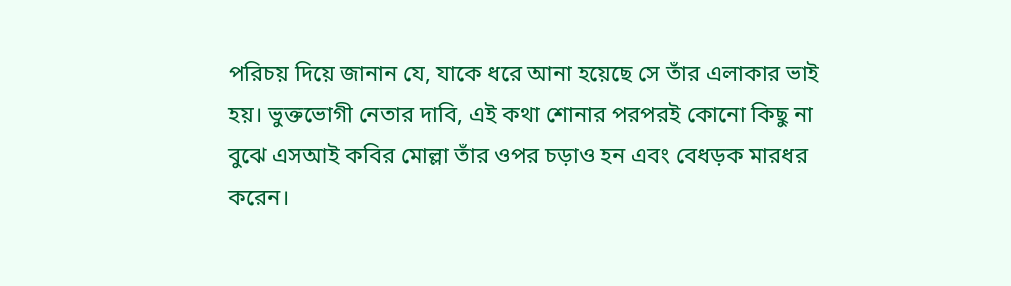পরিচয় দিয়ে জানান যে, যাকে ধরে আনা হয়েছে সে তাঁর এলাকার ভাই হয়। ভুক্তভোগী নেতার দাবি, এই কথা শোনার পরপরই কোনো কিছু না বুঝে এসআই কবির মোল্লা তাঁর ওপর চড়াও হন এবং বেধড়ক মারধর করেন।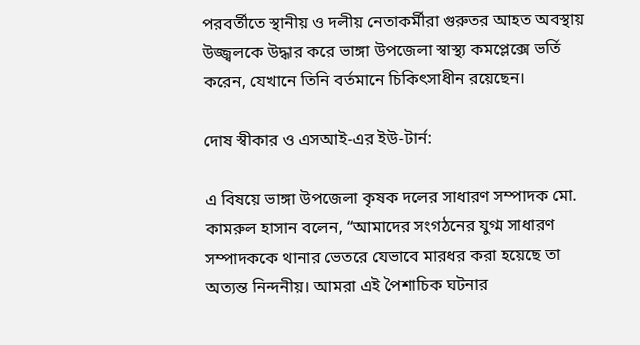পরবর্তীতে স্থানীয় ও দলীয় নেতাকর্মীরা গুরুতর আহত অবস্থায় উজ্জ্বলকে উদ্ধার করে ভাঙ্গা উপজেলা স্বাস্থ্য কমপ্লেক্সে ভর্তি করেন, যেখানে তিনি বর্তমানে চিকিৎসাধীন রয়েছেন।

দোষ স্বীকার ও এসআই-এর ইউ-টার্ন:

এ বিষয়ে ভাঙ্গা উপজেলা কৃষক দলের সাধারণ সম্পাদক মো. কামরুল হাসান বলেন, “আমাদের সংগঠনের যুগ্ম সাধারণ সম্পাদককে থানার ভেতরে যেভাবে মারধর করা হয়েছে তা অত্যন্ত নিন্দনীয়। আমরা এই পৈশাচিক ঘটনার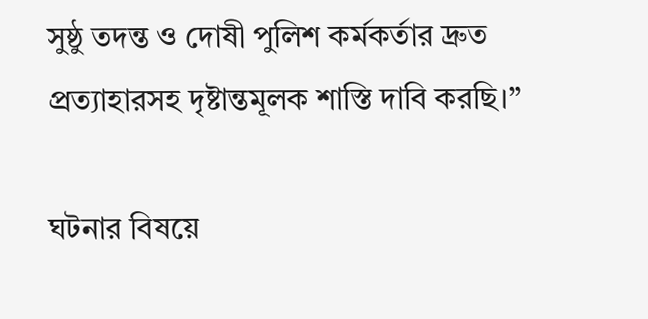সুষ্ঠু তদন্ত ও দোষী পুলিশ কর্মকর্তার দ্রুত প্রত্যাহারসহ দৃষ্টান্তমূলক শাস্তি দাবি করছি।”

ঘটনার বিষয়ে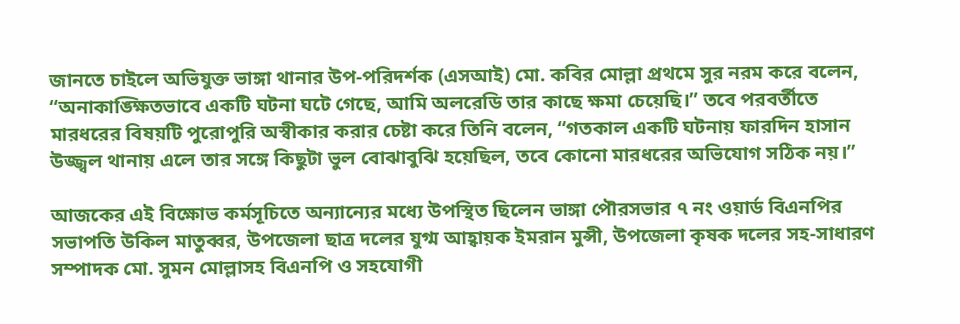জানতে চাইলে অভিযুক্ত ভাঙ্গা থানার উপ-পরিদর্শক (এসআই) মো. কবির মোল্লা প্রথমে সুর নরম করে বলেন, “অনাকাঙ্ক্ষিতভাবে একটি ঘটনা ঘটে গেছে, আমি অলরেডি তার কাছে ক্ষমা চেয়েছি।” তবে পরবর্তীতে মারধরের বিষয়টি পুরোপুরি অস্বীকার করার চেষ্টা করে তিনি বলেন, “গতকাল একটি ঘটনায় ফারদিন হাসান উজ্জ্বল থানায় এলে তার সঙ্গে কিছুটা ভুল বোঝাবুঝি হয়েছিল, তবে কোনো মারধরের অভিযোগ সঠিক নয়।”

আজকের এই বিক্ষোভ কর্মসূচিতে অন্যান্যের মধ্যে উপস্থিত ছিলেন ভাঙ্গা পৌরসভার ৭ নং ওয়ার্ড বিএনপির সভাপতি উকিল মাতুব্বর, উপজেলা ছাত্র দলের যুগ্ম আহ্বায়ক ইমরান মুন্সী, উপজেলা কৃষক দলের সহ-সাধারণ সম্পাদক মো. সুমন মোল্লাসহ বিএনপি ও সহযোগী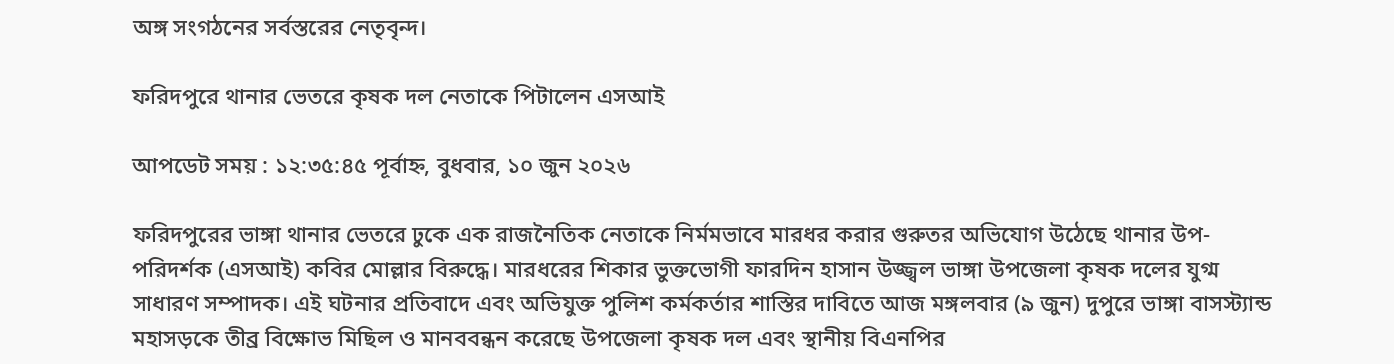অঙ্গ সংগঠনের সর্বস্তরের নেতৃবৃন্দ।

ফরিদপুরে থানার ভেতরে কৃষক দল নেতাকে পিটালেন এসআই

আপডেট সময় : ১২:৩৫:৪৫ পূর্বাহ্ন, বুধবার, ১০ জুন ২০২৬

ফরিদপুরের ভাঙ্গা থানার ভেতরে ঢুকে এক রাজনৈতিক নেতাকে নির্মমভাবে মারধর করার গুরুতর অভিযোগ উঠেছে থানার উপ-পরিদর্শক (এসআই) কবির মোল্লার বিরুদ্ধে। মারধরের শিকার ভুক্তভোগী ফারদিন হাসান উজ্জ্বল ভাঙ্গা উপজেলা কৃষক দলের যুগ্ম সাধারণ সম্পাদক। এই ঘটনার প্রতিবাদে এবং অভিযুক্ত পুলিশ কর্মকর্তার শাস্তির দাবিতে আজ মঙ্গলবার (৯ জুন) দুপুরে ভাঙ্গা বাসস্ট্যান্ড মহাসড়কে তীব্র বিক্ষোভ মিছিল ও মানববন্ধন করেছে উপজেলা কৃষক দল এবং স্থানীয় বিএনপির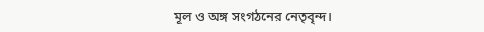মূল ও অঙ্গ সংগঠনের নেতৃবৃন্দ।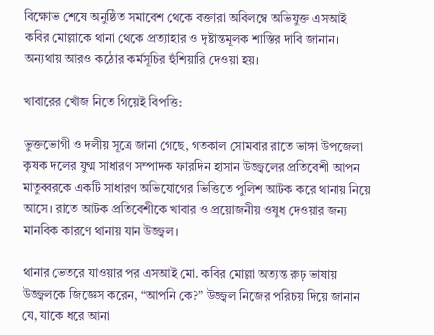বিক্ষোভ শেষে অনুষ্ঠিত সমাবেশ থেকে বক্তারা অবিলম্বে অভিযুক্ত এসআই কবির মোল্লাকে থানা থেকে প্রত্যাহার ও দৃষ্টান্তমূলক শাস্তির দাবি জানান। অন্যথায় আরও কঠোর কর্মসূচির হুঁশিয়ারি দেওয়া হয়।

খাবারের খোঁজ নিতে গিয়েই বিপত্তি:

ভুক্তভোগী ও দলীয় সূত্রে জানা গেছে, গতকাল সোমবার রাতে ভাঙ্গা উপজেলা কৃষক দলের যুগ্ম সাধারণ সম্পাদক ফারদিন হাসান উজ্জ্বলের প্রতিবেশী আপন মাতুব্বরকে একটি সাধারণ অভিযোগের ভিত্তিতে পুলিশ আটক করে থানায় নিয়ে আসে। রাতে আটক প্রতিবেশীকে খাবার ও প্রয়োজনীয় ওষুধ দেওয়ার জন্য মানবিক কারণে থানায় যান উজ্জ্বল।

থানার ভেতরে যাওয়ার পর এসআই মো. কবির মোল্লা অত্যন্ত রুঢ় ভাষায় উজ্জ্বলকে জিজ্ঞেস করেন, “আপনি কে?” উজ্জ্বল নিজের পরিচয় দিয়ে জানান যে, যাকে ধরে আনা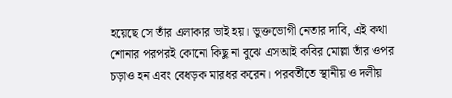হয়েছে সে তাঁর এলাকার ভাই হয়। ভুক্তভোগী নেতার দাবি, এই কথা শোনার পরপরই কোনো কিছু না বুঝে এসআই কবির মোল্লা তাঁর ওপর চড়াও হন এবং বেধড়ক মারধর করেন। পরবর্তীতে স্থানীয় ও দলীয়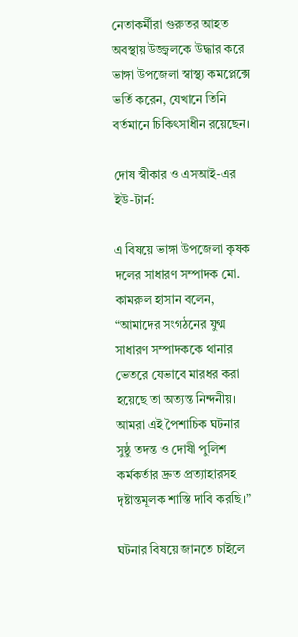নেতাকর্মীরা গুরুতর আহত অবস্থায় উজ্জ্বলকে উদ্ধার করে ভাঙ্গা উপজেলা স্বাস্থ্য কমপ্লেক্সে ভর্তি করেন, যেখানে তিনি বর্তমানে চিকিৎসাধীন রয়েছেন।

দোষ স্বীকার ও এসআই-এর ইউ-টার্ন:

এ বিষয়ে ভাঙ্গা উপজেলা কৃষক দলের সাধারণ সম্পাদক মো. কামরুল হাসান বলেন, “আমাদের সংগঠনের যুগ্ম সাধারণ সম্পাদককে থানার ভেতরে যেভাবে মারধর করা হয়েছে তা অত্যন্ত নিন্দনীয়। আমরা এই পৈশাচিক ঘটনার সুষ্ঠু তদন্ত ও দোষী পুলিশ কর্মকর্তার দ্রুত প্রত্যাহারসহ দৃষ্টান্তমূলক শাস্তি দাবি করছি।”

ঘটনার বিষয়ে জানতে চাইলে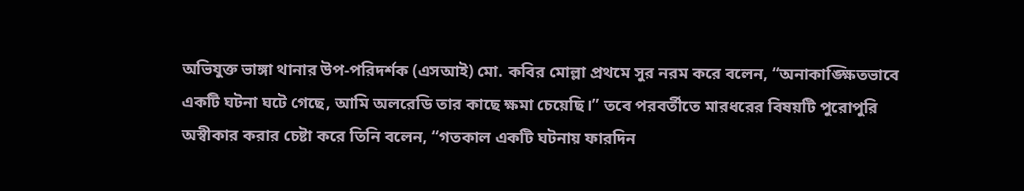অভিযুক্ত ভাঙ্গা থানার উপ-পরিদর্শক (এসআই) মো. কবির মোল্লা প্রথমে সুর নরম করে বলেন, “অনাকাঙ্ক্ষিতভাবে একটি ঘটনা ঘটে গেছে, আমি অলরেডি তার কাছে ক্ষমা চেয়েছি।” তবে পরবর্তীতে মারধরের বিষয়টি পুরোপুরি অস্বীকার করার চেষ্টা করে তিনি বলেন, “গতকাল একটি ঘটনায় ফারদিন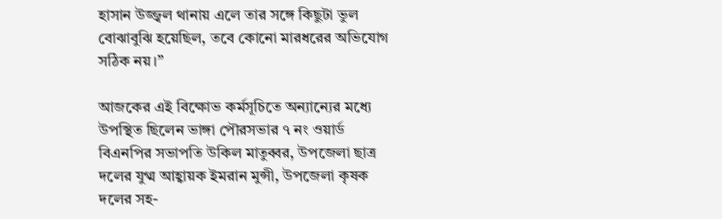হাসান উজ্জ্বল থানায় এলে তার সঙ্গে কিছুটা ভুল বোঝাবুঝি হয়েছিল, তবে কোনো মারধরের অভিযোগ সঠিক নয়।”

আজকের এই বিক্ষোভ কর্মসূচিতে অন্যান্যের মধ্যে উপস্থিত ছিলেন ভাঙ্গা পৌরসভার ৭ নং ওয়ার্ড বিএনপির সভাপতি উকিল মাতুব্বর, উপজেলা ছাত্র দলের যুগ্ম আহ্বায়ক ইমরান মুন্সী, উপজেলা কৃষক দলের সহ-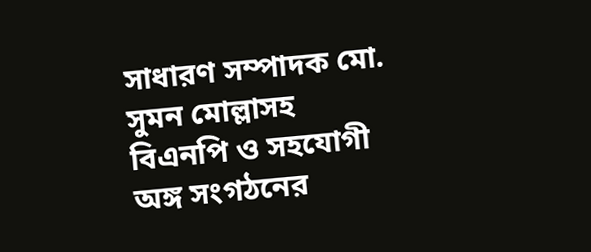সাধারণ সম্পাদক মো. সুমন মোল্লাসহ বিএনপি ও সহযোগী অঙ্গ সংগঠনের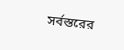সর্বস্তরের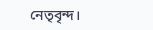নেতৃবৃন্দ।